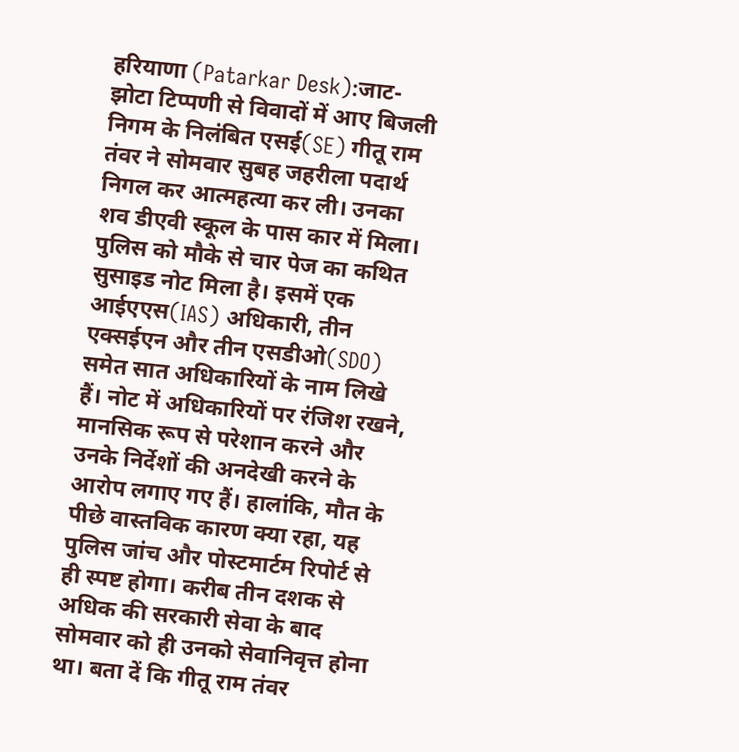हरियाणा (Patarkar Desk):जाट-झोटा टिप्पणी से विवादों में आए बिजली निगम के निलंबित एसई(SE) गीतू राम तंवर ने सोमवार सुबह जहरीला पदार्थ निगल कर आत्महत्या कर ली। उनका शव डीएवी स्कूल के पास कार में मिला। पुलिस को मौके से चार पेज का कथित सुसाइड नोट मिला है। इसमें एक आईएएस(IAS) अधिकारी, तीन एक्सईएन और तीन एसडीओ(SDO) समेत सात अधिकारियों के नाम लिखे हैं। नोट में अधिकारियों पर रंजिश रखने, मानसिक रूप से परेशान करने और उनके निर्देशों की अनदेखी करने के आरोप लगाए गए हैं। हालांकि, मौत के पीछे वास्तविक कारण क्या रहा, यह पुलिस जांच और पोस्टमार्टम रिपोर्ट से ही स्पष्ट होगा। करीब तीन दशक से अधिक की सरकारी सेवा के बाद सोमवार को ही उनको सेवानिवृत्त होना था। बता दें कि गीतू राम तंवर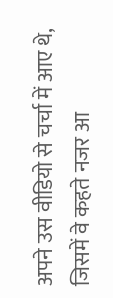अपने उस वीडियो से चर्चा में आए थे, जिसमें वे कहते नजर आ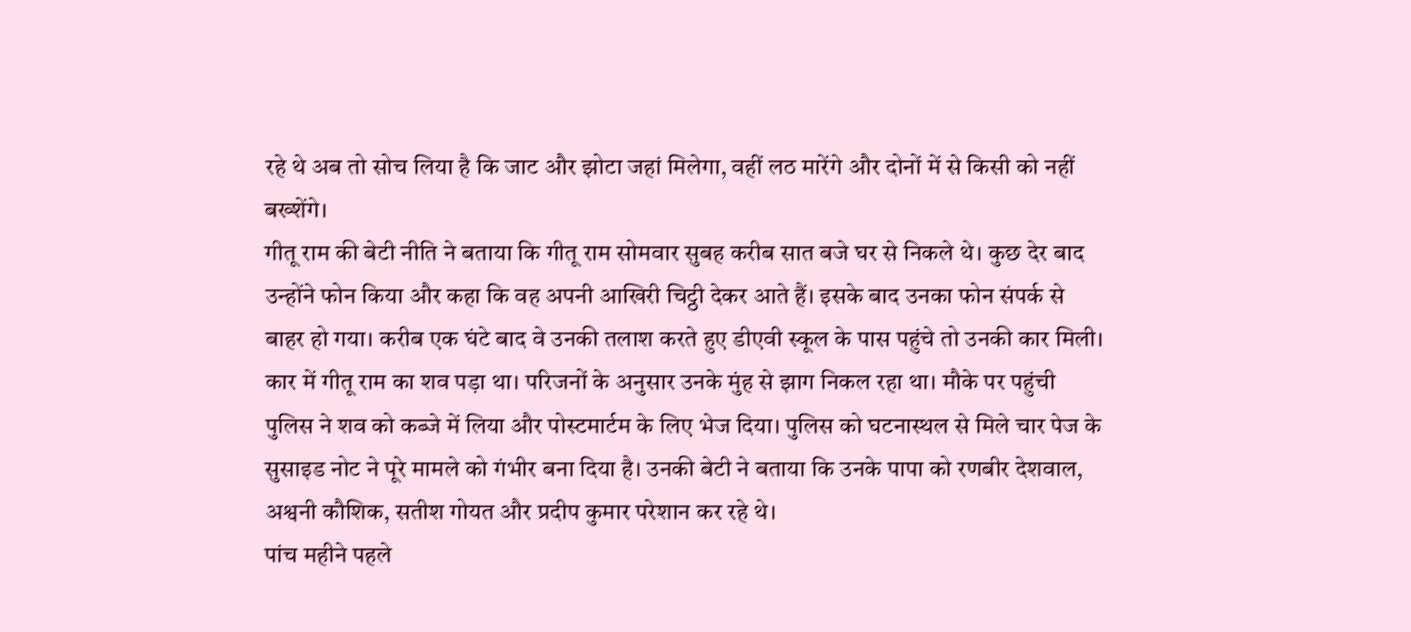रहे थे अब तो सोच लिया है कि जाट और झोटा जहां मिलेगा, वहीं लठ मारेंगे और दोनों में से किसी को नहीं बख्शेंगे।
गीतू राम की बेटी नीति ने बताया कि गीतू राम सोमवार सुबह करीब सात बजे घर से निकले थे। कुछ देर बाद उन्होंने फोन किया और कहा कि वह अपनी आखिरी चिट्ठी देकर आते हैं। इसके बाद उनका फोन संपर्क से बाहर हो गया। करीब एक घंटे बाद वे उनकी तलाश करते हुए डीएवी स्कूल के पास पहुंचे तो उनकी कार मिली। कार में गीतू राम का शव पड़ा था। परिजनों के अनुसार उनके मुंह से झाग निकल रहा था। मौके पर पहुंची पुलिस ने शव को कब्जे में लिया और पोस्टमार्टम के लिए भेज दिया। पुलिस को घटनास्थल से मिले चार पेज के सुसाइड नोट ने पूरे मामले को गंभीर बना दिया है। उनकी बेटी ने बताया कि उनके पापा को रणबीर देशवाल, अश्वनी कौशिक, सतीश गोयत और प्रदीप कुमार परेशान कर रहे थे।
पांच महीने पहले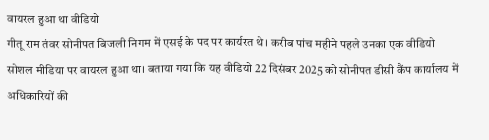वायरल हुआ था वीडियो
गीतू राम तंवर सोनीपत बिजली निगम में एसई के पद पर कार्यरत थे। करीब पांच महीने पहले उनका एक वीडियो सोशल मीडिया पर वायरल हुआ था। बताया गया कि यह वीडियो 22 दिसंबर 2025 को सोनीपत डीसी कैंप कार्यालय में अधिकारियों की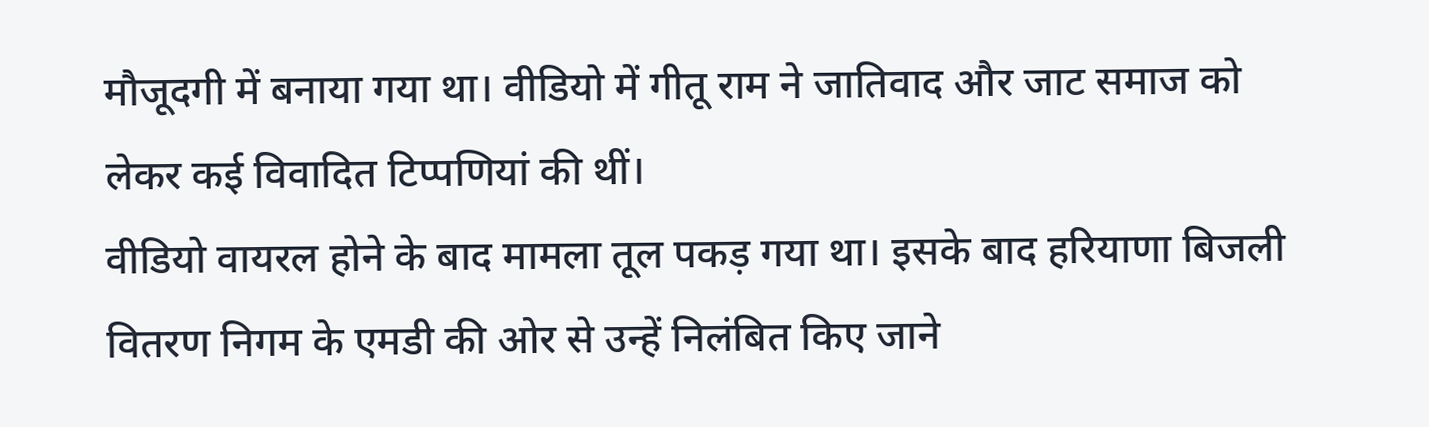मौजूदगी में बनाया गया था। वीडियो में गीतू राम ने जातिवाद और जाट समाज को लेकर कई विवादित टिप्पणियां की थीं।
वीडियो वायरल होने के बाद मामला तूल पकड़ गया था। इसके बाद हरियाणा बिजली वितरण निगम के एमडी की ओर से उन्हें निलंबित किए जाने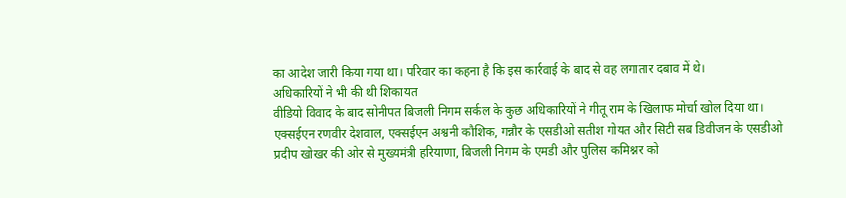का आदेश जारी किया गया था। परिवार का कहना है कि इस कार्रवाई के बाद से वह लगातार दबाव में थे।
अधिकारियों ने भी की थी शिकायत
वीडियो विवाद के बाद सोनीपत बिजली निगम सर्कल के कुछ अधिकारियों ने गीतू राम के खिलाफ मोर्चा खोल दिया था। एक्सईएन रणवीर देशवाल, एक्सईएन अश्वनी कौशिक, गन्नौर के एसडीओ सतीश गोयत और सिटी सब डिवीजन के एसडीओ प्रदीप खोखर की ओर से मुख्यमंत्री हरियाणा, बिजली निगम के एमडी और पुलिस कमिश्नर को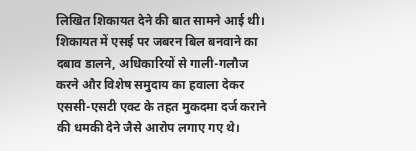लिखित शिकायत देने की बात सामने आई थी। शिकायत में एसई पर जबरन बिल बनवाने का दबाव डालने, अधिकारियों से गाली-गलौज करने और विशेष समुदाय का हवाला देकर एससी-एसटी एक्ट के तहत मुकदमा दर्ज कराने की धमकी देने जैसे आरोप लगाए गए थे।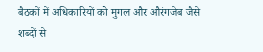बैठकों में अधिकारियों को मुगल और औरंगजेब जैसे शब्दों से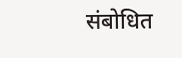संबोधित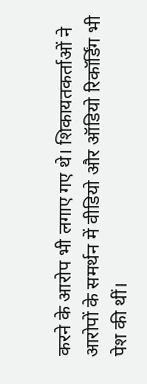करने के आरोप भी लगाए गए थे। शिकायतकर्ताओं ने आरोपों के समर्थन में वीडियो और ऑडियो रिकॉर्डिंग भी पेश की थीं।